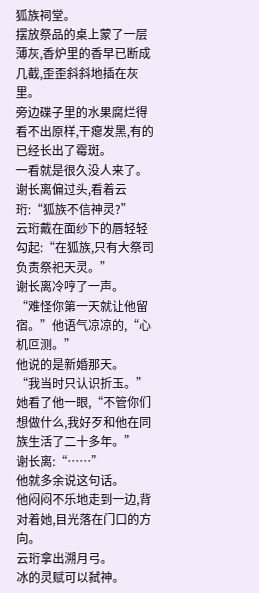狐族祠堂。
摆放祭品的桌上蒙了一层薄灰,香炉里的香早已断成几截,歪歪斜斜地插在灰里。
旁边碟子里的水果腐烂得看不出原样,干瘪发黑,有的已经长出了霉斑。
一看就是很久没人来了。
谢长离偏过头,看着云珩:“狐族不信神灵?”
云珩戴在面纱下的唇轻轻勾起:“在狐族,只有大祭司负责祭祀天灵。”
谢长离冷哼了一声。
“难怪你第一天就让他留宿。”他语气凉凉的,“心机叵测。”
他说的是新婚那天。
“我当时只认识折玉。”她看了他一眼,“不管你们想做什么,我好歹和他在同族生活了二十多年。”
谢长离:“……”
他就多余说这句话。
他闷闷不乐地走到一边,背对着她,目光落在门口的方向。
云珩拿出溯月弓。
冰的灵赋可以弑神。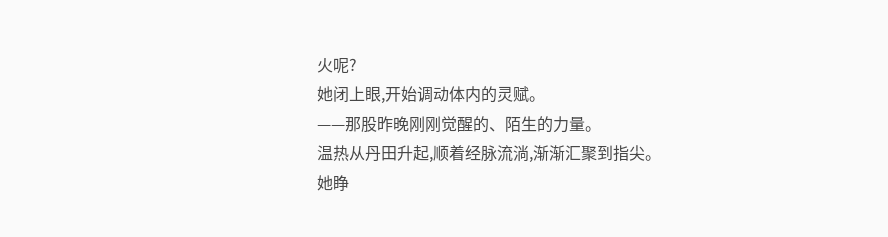火呢?
她闭上眼,开始调动体内的灵赋。
——那股昨晚刚刚觉醒的、陌生的力量。
温热从丹田升起,顺着经脉流淌,渐渐汇聚到指尖。
她睁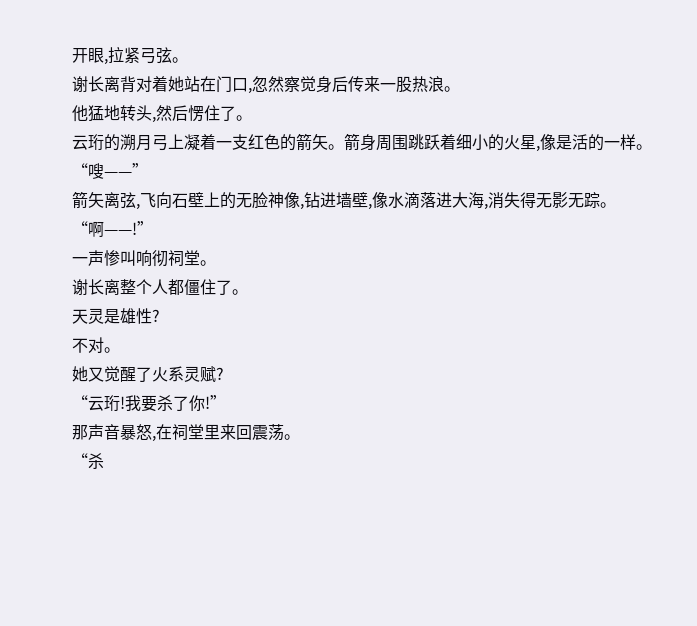开眼,拉紧弓弦。
谢长离背对着她站在门口,忽然察觉身后传来一股热浪。
他猛地转头,然后愣住了。
云珩的溯月弓上凝着一支红色的箭矢。箭身周围跳跃着细小的火星,像是活的一样。
“嗖——”
箭矢离弦,飞向石壁上的无脸神像,钻进墙壁,像水滴落进大海,消失得无影无踪。
“啊——!”
一声惨叫响彻祠堂。
谢长离整个人都僵住了。
天灵是雄性?
不对。
她又觉醒了火系灵赋?
“云珩!我要杀了你!”
那声音暴怒,在祠堂里来回震荡。
“杀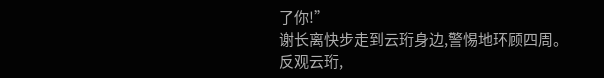了你!”
谢长离快步走到云珩身边,警惕地环顾四周。
反观云珩,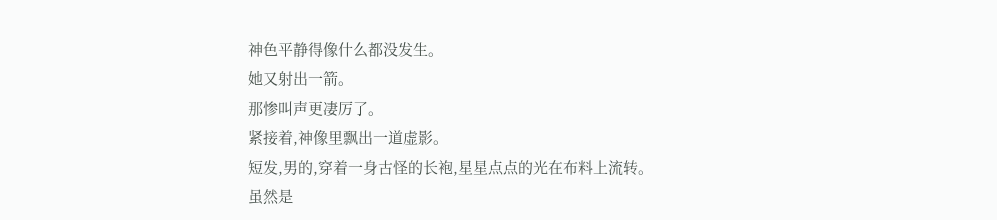神色平静得像什么都没发生。
她又射出一箭。
那惨叫声更凄厉了。
紧接着,神像里飘出一道虚影。
短发,男的,穿着一身古怪的长袍,星星点点的光在布料上流转。
虽然是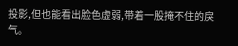投影,但也能看出脸色虚弱,带着一股掩不住的戾气。